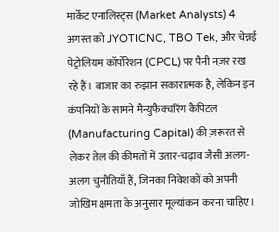मार्केट एनालिस्ट्स (Market Analysts) 4 अगस्त को JYOTICNC, TBO Tek, और चेन्नई पेट्रोलियम कॉर्पोरेशन (CPCL) पर पैनी नज़र रख रहे हैं। बाजार का रुझान सकारात्मक है, लेकिन इन कंपनियों के सामने मैन्युफैक्चरिंग कैपिटल (Manufacturing Capital) की ज़रूरत से लेकर तेल की कीमतों में उतार-चढ़ाव जैसी अलग-अलग चुनौतियाँ हैं, जिनका निवेशकों को अपनी जोखिम क्षमता के अनुसार मूल्यांकन करना चाहिए।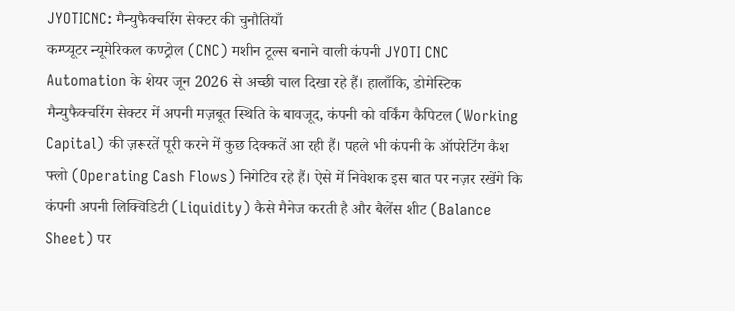JYOTICNC: मैन्युफैक्चरिंग सेक्टर की चुनौतियाँ
कम्प्यूटर न्यूमेरिकल कण्ट्रोल (CNC) मशीन टूल्स बनाने वाली कंपनी JYOTI CNC Automation के शेयर जून 2026 से अच्छी चाल दिखा रहे हैं। हालाँकि, डोमेस्टिक मैन्युफैक्चरिंग सेक्टर में अपनी मज़बूत स्थिति के बावजूद, कंपनी को वर्किंग कैपिटल (Working Capital) की ज़रूरतें पूरी करने में कुछ दिक्कतें आ रही हैं। पहले भी कंपनी के ऑपरेटिंग कैश फ्लो (Operating Cash Flows) निगेटिव रहे हैं। ऐसे में निवेशक इस बात पर नज़र रखेंगे कि कंपनी अपनी लिक्विडिटी (Liquidity) कैसे मैनेज करती है और बैलेंस शीट (Balance Sheet) पर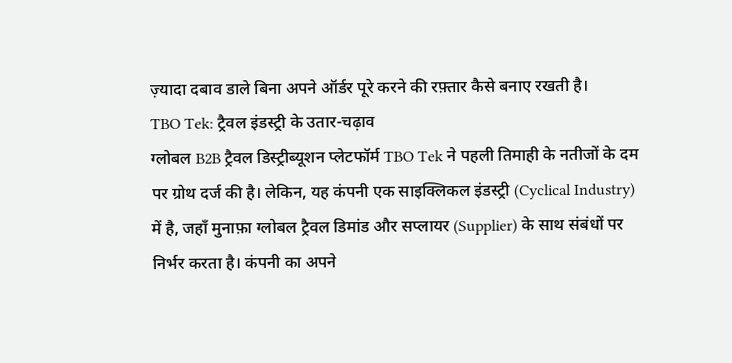ज़्यादा दबाव डाले बिना अपने ऑर्डर पूरे करने की रफ़्तार कैसे बनाए रखती है।
TBO Tek: ट्रैवल इंडस्ट्री के उतार-चढ़ाव
ग्लोबल B2B ट्रैवल डिस्ट्रीब्यूशन प्लेटफॉर्म TBO Tek ने पहली तिमाही के नतीजों के दम पर ग्रोथ दर्ज की है। लेकिन, यह कंपनी एक साइक्लिकल इंडस्ट्री (Cyclical Industry) में है, जहाँ मुनाफ़ा ग्लोबल ट्रैवल डिमांड और सप्लायर (Supplier) के साथ संबंधों पर निर्भर करता है। कंपनी का अपने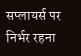सप्लायर्स पर निर्भर रहना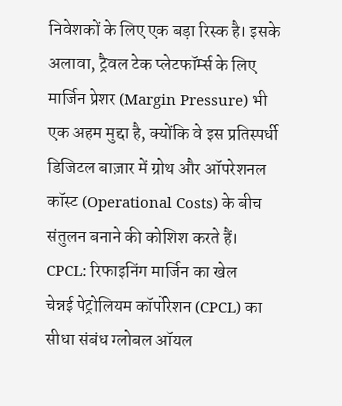निवेशकों के लिए एक बड़ा रिस्क है। इसके अलावा, ट्रैवल टेक प्लेटफॉर्म्स के लिए मार्जिन प्रेशर (Margin Pressure) भी एक अहम मुद्दा है, क्योंकि वे इस प्रतिस्पर्धी डिजिटल बाज़ार में ग्रोथ और ऑपरेशनल कॉस्ट (Operational Costs) के बीच संतुलन बनाने की कोशिश करते हैं।
CPCL: रिफाइनिंग मार्जिन का खेल
चेन्नई पेट्रोलियम कॉर्पोरेशन (CPCL) का सीधा संबंध ग्लोबल ऑयल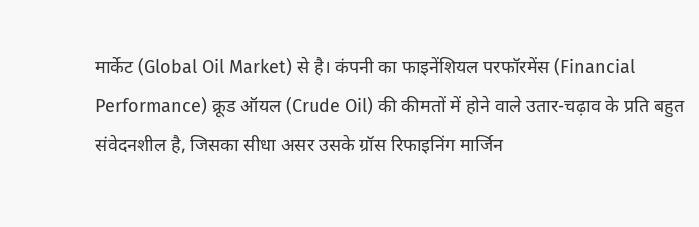मार्केट (Global Oil Market) से है। कंपनी का फाइनेंशियल परफॉरमेंस (Financial Performance) क्रूड ऑयल (Crude Oil) की कीमतों में होने वाले उतार-चढ़ाव के प्रति बहुत संवेदनशील है, जिसका सीधा असर उसके ग्रॉस रिफाइनिंग मार्जिन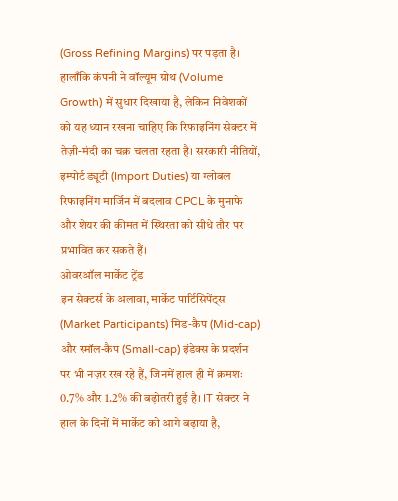(Gross Refining Margins) पर पड़ता है। हालाँकि कंपनी ने वॉल्यूम ग्रोथ (Volume Growth) में सुधार दिखाया है, लेकिन निवेशकों को यह ध्यान रखना चाहिए कि रिफाइनिंग सेक्टर में तेज़ी-मंदी का चक्र चलता रहता है। सरकारी नीतियों, इम्पोर्ट ड्यूटी (Import Duties) या ग्लोबल रिफाइनिंग मार्जिन में बदलाव CPCL के मुनाफे और शेयर की कीमत में स्थिरता को सीधे तौर पर प्रभावित कर सकते हैं।
ओवरऑल मार्केट ट्रेंड
इन सेक्टर्स के अलावा, मार्केट पार्टिसिपेंट्स (Market Participants) मिड-कैप (Mid-cap) और स्मॉल-कैप (Small-cap) इंडेक्स के प्रदर्शन पर भी नज़र रख रहे हैं, जिनमें हाल ही में क्रमशः 0.7% और 1.2% की बढ़ोतरी हुई है। IT सेक्टर ने हाल के दिनों में मार्केट को आगे बढ़ाया है,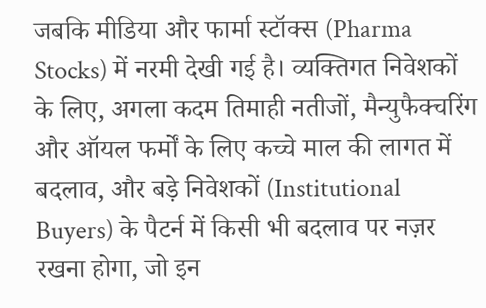जबकि मीडिया और फार्मा स्टॉक्स (Pharma Stocks) में नरमी देखी गई है। व्यक्तिगत निवेशकों के लिए, अगला कदम तिमाही नतीजों, मैन्युफैक्चरिंग और ऑयल फर्मों के लिए कच्चे माल की लागत में बदलाव, और बड़े निवेशकों (Institutional Buyers) के पैटर्न में किसी भी बदलाव पर नज़र रखना होगा, जो इन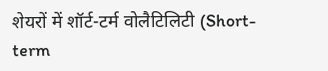शेयरों में शॉर्ट-टर्म वोलैटिलिटी (Short-term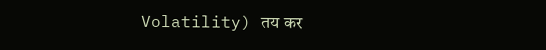Volatility) तय कर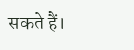सकते हैं।